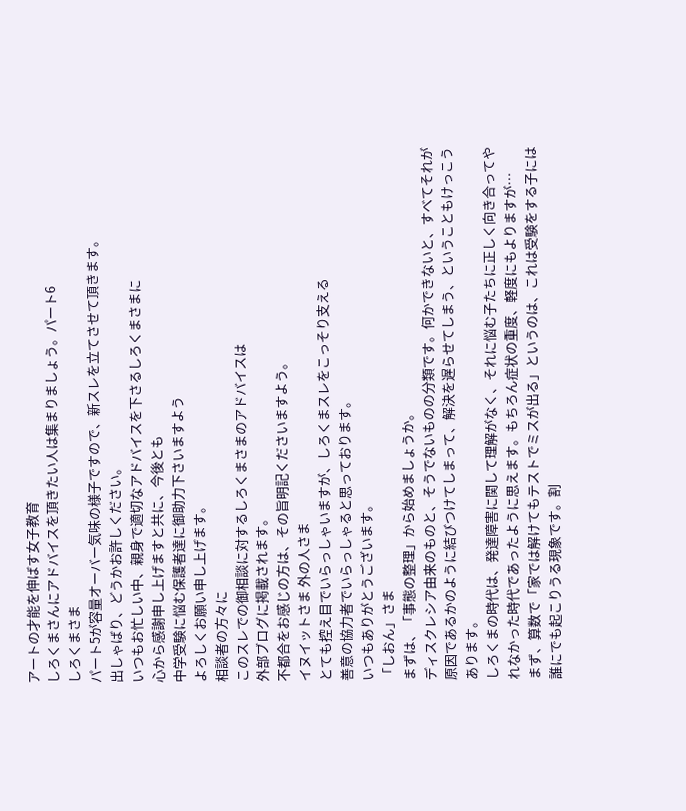アートの才能を伸ばす女子教育
しろくまさんにアドバイスを頂きたい人は集まりましょう。パート6
しろくまさま
パート5が容量オーバー気味の様子ですので、新スレを立てさせて頂きます。
出しゃばり、どうかお許しください。
いつもお忙しい中、親身で適切なアドバイスを下さるしろくまさまに
心から感謝申し上げますと共に、今後とも
中学受験に悩む保護者達に御助力下さいますよう
よろしくお願い申し上げます。
相談者の方々に
このスレでの御相談に対するしろくまさまのアドバイスは
外部ブログに掲載されます。
不都合をお感じの方は、その旨明記くださいますよう。
イヌイットさま 外の人さま
とても控え目でいらっしゃいますが、しろくまスレをこっそり支える
善意の協力者でいらっしゃると思っております。
いつもありがとうございます。
「しおん」さま
まずは、「事態の整理」から始めましょうか。
ディスクレシア由来のものと、そうでないものの分類です。何かできないと、すべてそれが原因であるかのように結びつけてしまって、解決を遅らせてしまう、ということもけっこうあります。
しろくまの時代は、発達障害に関して理解がなく、それに悩む子たちに正しく向き合ってやれなかった時代であったように思えます。もちろん症状の重度、軽度にもよりますが…
まず、算数で「家では解けてもテストでミスが出る」というのは、これは受験をする子には誰にでも起こりうる現象です。割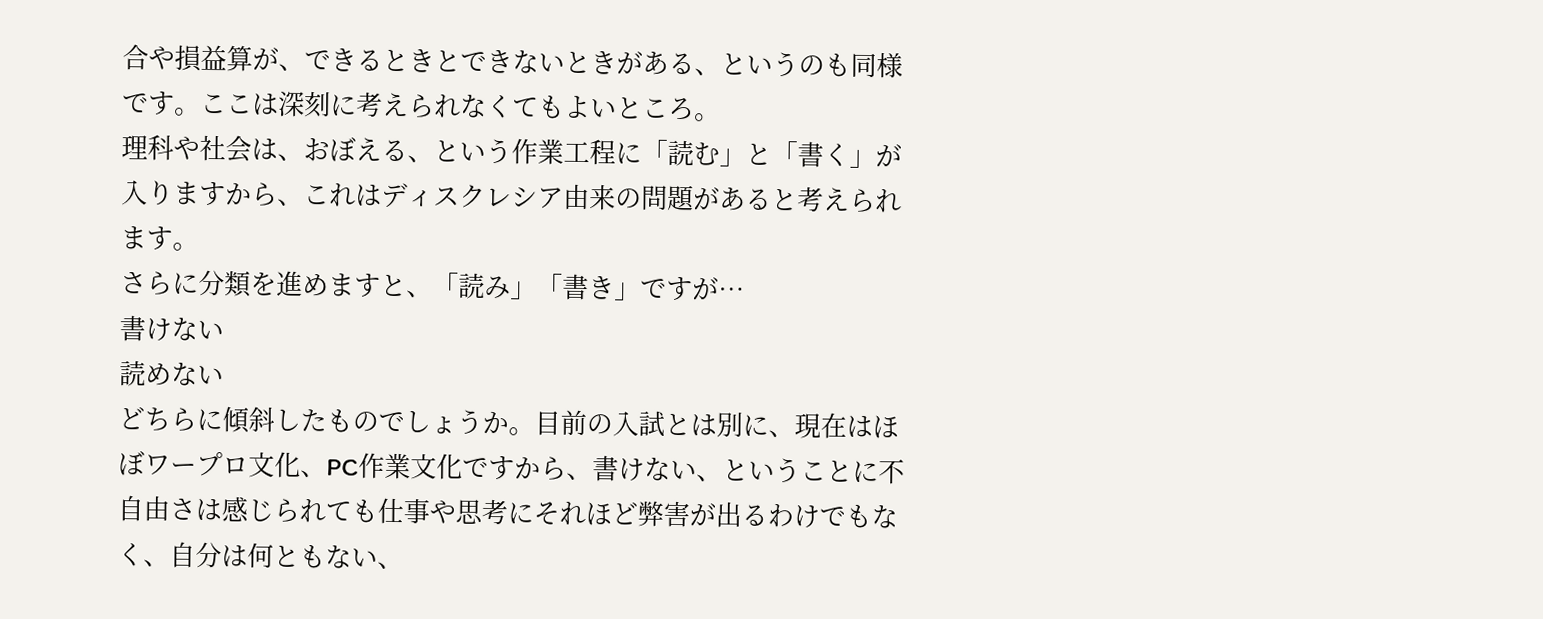合や損益算が、できるときとできないときがある、というのも同様です。ここは深刻に考えられなくてもよいところ。
理科や社会は、おぼえる、という作業工程に「読む」と「書く」が入りますから、これはディスクレシア由来の問題があると考えられます。
さらに分類を進めますと、「読み」「書き」ですが…
書けない
読めない
どちらに傾斜したものでしょうか。目前の入試とは別に、現在はほぼワープロ文化、PC作業文化ですから、書けない、ということに不自由さは感じられても仕事や思考にそれほど弊害が出るわけでもなく、自分は何ともない、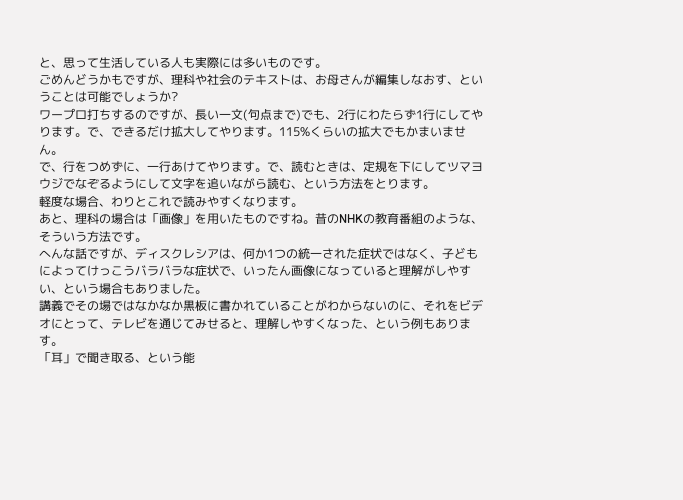と、思って生活している人も実際には多いものです。
ごめんどうかもですが、理科や社会のテキストは、お母さんが編集しなおす、ということは可能でしょうか?
ワープロ打ちするのですが、長い一文(句点まで)でも、2行にわたらず1行にしてやります。で、できるだけ拡大してやります。115%くらいの拡大でもかまいません。
で、行をつめずに、一行あけてやります。で、読むときは、定規を下にしてツマヨウジでなぞるようにして文字を追いながら読む、という方法をとります。
軽度な場合、わりとこれで読みやすくなります。
あと、理科の場合は「画像」を用いたものですね。昔のNHKの教育番組のような、そういう方法です。
へんな話ですが、ディスクレシアは、何か1つの統一された症状ではなく、子どもによってけっこうバラバラな症状で、いったん画像になっていると理解がしやすい、という場合もありました。
講義でその場ではなかなか黒板に書かれていることがわからないのに、それをビデオにとって、テレビを通じてみせると、理解しやすくなった、という例もあります。
「耳」で聞き取る、という能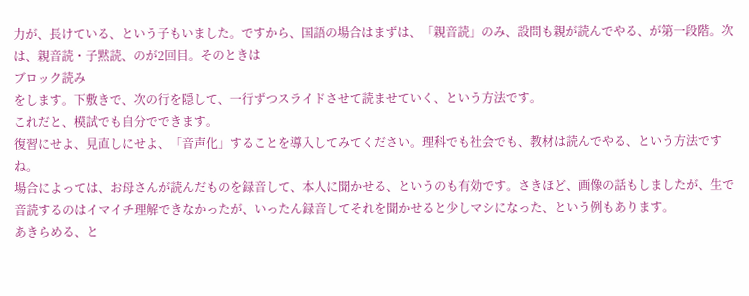力が、長けている、という子もいました。ですから、国語の場合はまずは、「親音読」のみ、設問も親が読んでやる、が第一段階。次は、親音読・子黙読、のが2回目。そのときは
ブロック読み
をします。下敷きで、次の行を隠して、一行ずつスライドさせて読ませていく、という方法です。
これだと、模試でも自分でできます。
復習にせよ、見直しにせよ、「音声化」することを導入してみてください。理科でも社会でも、教材は読んでやる、という方法ですね。
場合によっては、お母さんが読んだものを録音して、本人に聞かせる、というのも有効です。さきほど、画像の話もしましたが、生で音読するのはイマイチ理解できなかったが、いったん録音してそれを聞かせると少しマシになった、という例もあります。
あきらめる、と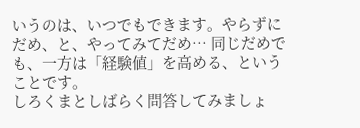いうのは、いつでもできます。やらずにだめ、と、やってみてだめ… 同じだめでも、一方は「経験値」を高める、ということです。
しろくまとしばらく問答してみましょ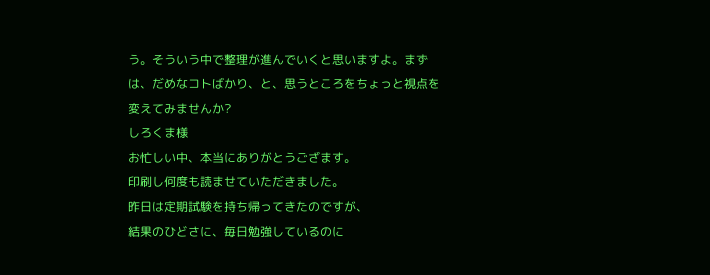う。そういう中で整理が進んでいくと思いますよ。まずは、だめなコトばかり、と、思うところをちょっと視点を変えてみませんか?
しろくま様
お忙しい中、本当にありがとうござます。
印刷し何度も読ませていただきました。
昨日は定期試験を持ち帰ってきたのですが、
結果のひどさに、毎日勉強しているのに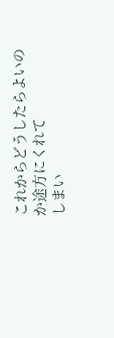これからどうしたらよいのか途方にくれて
しまい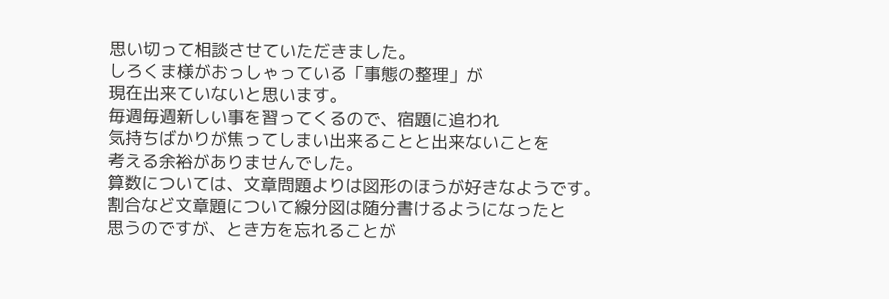思い切って相談させていただきました。
しろくま様がおっしゃっている「事態の整理」が
現在出来ていないと思います。
毎週毎週新しい事を習ってくるので、宿題に追われ
気持ちばかりが焦ってしまい出来ることと出来ないことを
考える余裕がありませんでした。
算数については、文章問題よりは図形のほうが好きなようです。
割合など文章題について線分図は随分書けるようになったと
思うのですが、とき方を忘れることが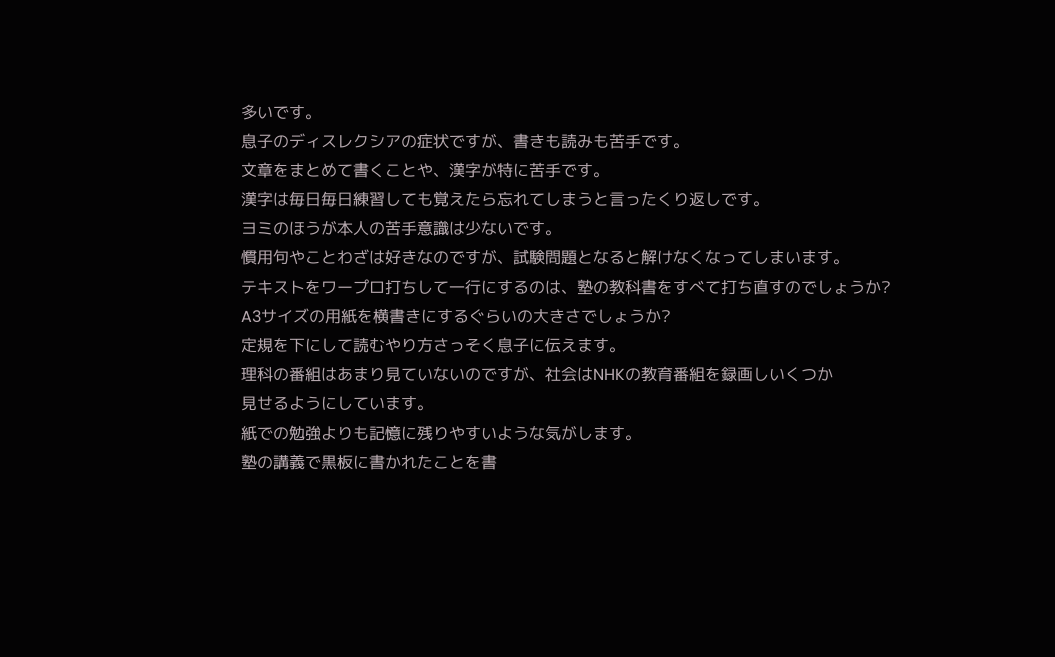多いです。
息子のディスレクシアの症状ですが、書きも読みも苦手です。
文章をまとめて書くことや、漢字が特に苦手です。
漢字は毎日毎日練習しても覚えたら忘れてしまうと言ったくり返しです。
ヨミのほうが本人の苦手意識は少ないです。
慣用句やことわざは好きなのですが、試験問題となると解けなくなってしまいます。
テキストをワープロ打ちして一行にするのは、塾の教科書をすべて打ち直すのでしょうか?
A3サイズの用紙を横書きにするぐらいの大きさでしょうか?
定規を下にして読むやり方さっそく息子に伝えます。
理科の番組はあまり見ていないのですが、社会はNHKの教育番組を録画しいくつか
見せるようにしています。
紙での勉強よりも記憶に残りやすいような気がします。
塾の講義で黒板に書かれたことを書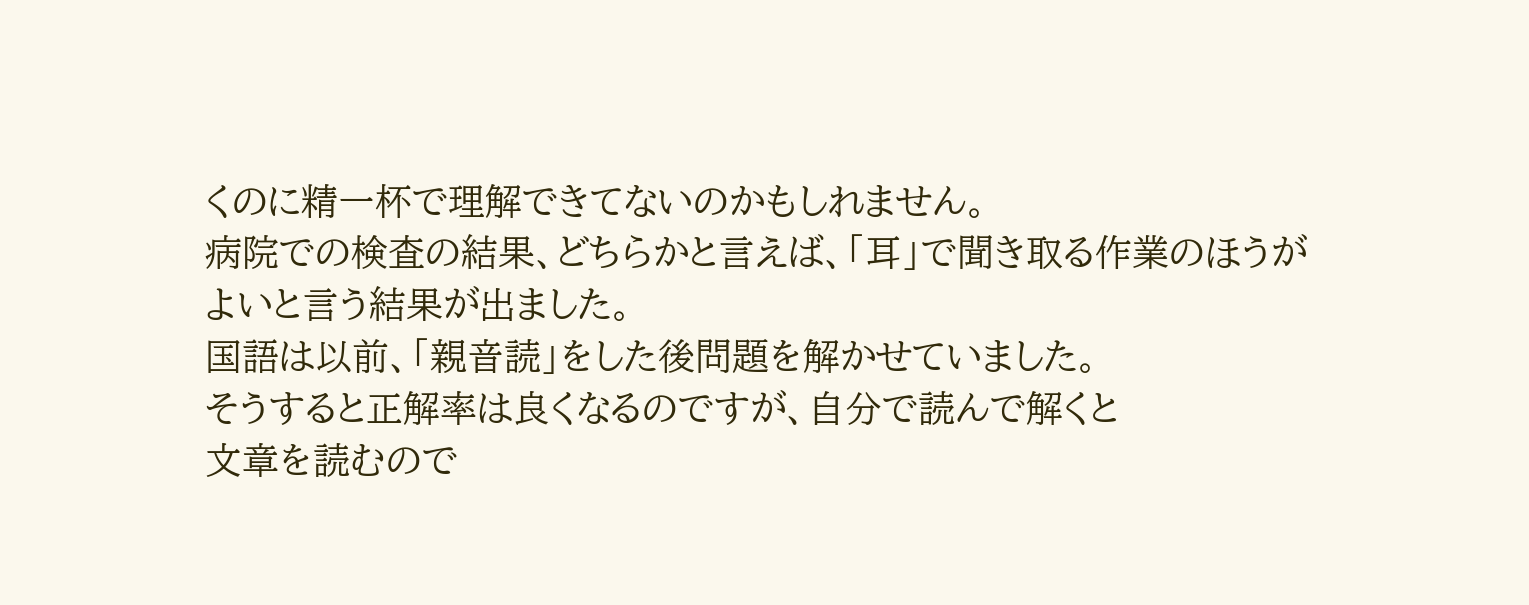くのに精一杯で理解できてないのかもしれません。
病院での検査の結果、どちらかと言えば、「耳」で聞き取る作業のほうが
よいと言う結果が出ました。
国語は以前、「親音読」をした後問題を解かせていました。
そうすると正解率は良くなるのですが、自分で読んで解くと
文章を読むので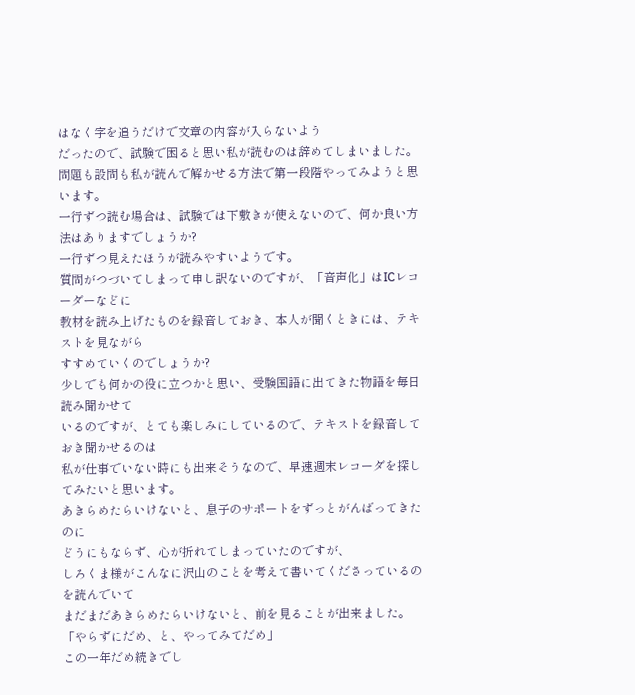はなく字を追うだけで文章の内容が入らないよう
だったので、試験で困ると思い私が読むのは辞めてしまいました。
問題も設問も私が読んで解かせる方法で第一段階やってみようと思います。
一行ずつ読む場合は、試験では下敷きが使えないので、何か良い方法はありますでしょうか?
一行ずつ見えたほうが読みやすいようです。
質問がつづいてしまって申し訳ないのですが、「音声化」はICレコーダーなどに
教材を読み上げたものを録音しておき、本人が聞くときには、テキストを見ながら
すすめていくのでしょうか?
少しでも何かの役に立つかと思い、受験国語に出てきた物語を毎日読み聞かせて
いるのですが、とても楽しみにしているので、テキストを録音しておき聞かせるのは
私が仕事でいない時にも出来そうなので、早速週末レコーダを探してみたいと思います。
あきらめたらいけないと、息子のサポートをずっとがんばってきたのに
どうにもならず、心が折れてしまっていたのですが、
しろくま様がこんなに沢山のことを考えて書いてくださっているのを読んでいて
まだまだあきらめたらいけないと、前を見ることが出来ました。
「やらずにだめ、と、やってみてだめ」
この一年だめ続きでし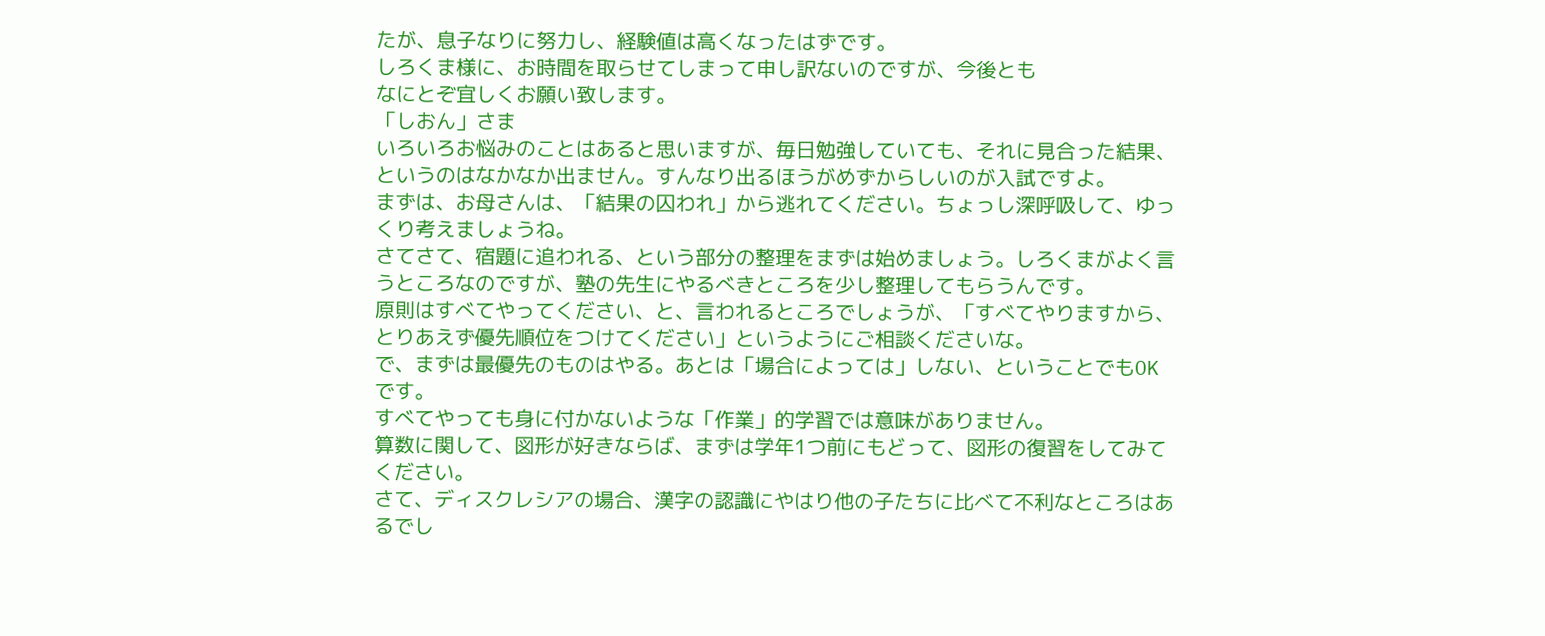たが、息子なりに努力し、経験値は高くなったはずです。
しろくま様に、お時間を取らせてしまって申し訳ないのですが、今後とも
なにとぞ宜しくお願い致します。
「しおん」さま
いろいろお悩みのことはあると思いますが、毎日勉強していても、それに見合った結果、というのはなかなか出ません。すんなり出るほうがめずからしいのが入試ですよ。
まずは、お母さんは、「結果の囚われ」から逃れてください。ちょっし深呼吸して、ゆっくり考えましょうね。
さてさて、宿題に追われる、という部分の整理をまずは始めましょう。しろくまがよく言うところなのですが、塾の先生にやるべきところを少し整理してもらうんです。
原則はすべてやってください、と、言われるところでしょうが、「すべてやりますから、とりあえず優先順位をつけてください」というようにご相談くださいな。
で、まずは最優先のものはやる。あとは「場合によっては」しない、ということでもOKです。
すべてやっても身に付かないような「作業」的学習では意味がありません。
算数に関して、図形が好きならば、まずは学年1つ前にもどって、図形の復習をしてみてください。
さて、ディスクレシアの場合、漢字の認識にやはり他の子たちに比べて不利なところはあるでし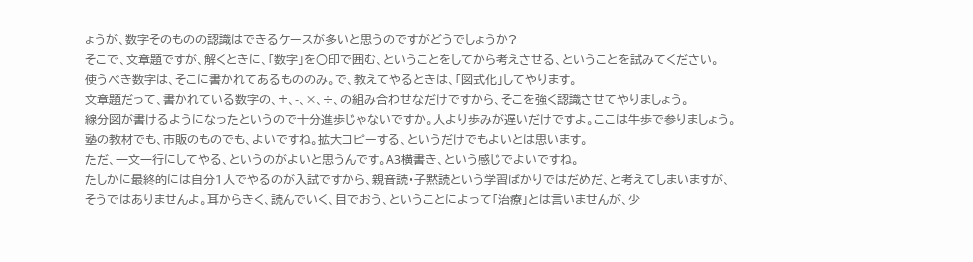ょうが、数字そのものの認識はできるケースが多いと思うのですがどうでしょうか?
そこで、文章題ですが、解くときに、「数字」を○印で囲む、ということをしてから考えさせる、ということを試みてください。
使うべき数字は、そこに書かれてあるもののみ。で、教えてやるときは、「図式化」してやります。
文章題だって、書かれている数字の、+、-、×、÷、の組み合わせなだけですから、そこを強く認識させてやりましょう。
線分図が書けるようになったというので十分進歩じゃないですか。人より歩みが遅いだけですよ。ここは牛歩で参りましょう。
塾の教材でも、市販のものでも、よいですね。拡大コピーする、というだけでもよいとは思います。
ただ、一文一行にしてやる、というのがよいと思うんです。A3横書き、という感じでよいですね。
たしかに最終的には自分1人でやるのが入試ですから、親音読・子黙読という学習ばかりではだめだ、と考えてしまいますが、そうではありませんよ。耳からきく、読んでいく、目でおう、ということによって「治療」とは言いませんが、少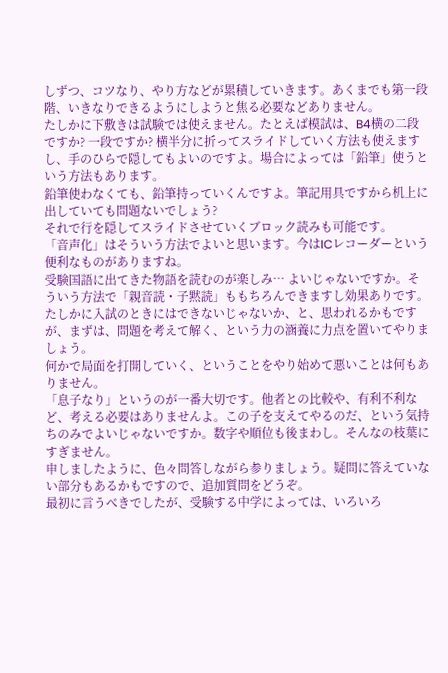しずつ、コツなり、やり方などが累積していきます。あくまでも第一段階、いきなりできるようにしようと焦る必要などありません。
たしかに下敷きは試験では使えません。たとえば模試は、B4横の二段ですか? 一段ですか? 横半分に折ってスライドしていく方法も使えますし、手のひらで隠してもよいのですよ。場合によっては「鉛筆」使うという方法もあります。
鉛筆使わなくても、鉛筆持っていくんですよ。筆記用具ですから机上に出していても問題ないでしょう?
それで行を隠してスライドさせていくブロック読みも可能です。
「音声化」はそういう方法でよいと思います。今はICレコーダーという便利なものがありますね。
受験国語に出てきた物語を読むのが楽しみ… よいじゃないですか。そういう方法で「親音読・子黙読」ももちろんできますし効果ありです。
たしかに入試のときにはできないじゃないか、と、思われるかもですが、まずは、問題を考えて解く、という力の涵養に力点を置いてやりましょう。
何かで局面を打開していく、ということをやり始めて悪いことは何もありません。
「息子なり」というのが一番大切です。他者との比較や、有利不利など、考える必要はありませんよ。この子を支えてやるのだ、という気持ちのみでよいじゃないですか。数字や順位も後まわし。そんなの枝葉にすぎません。
申しましたように、色々問答しながら参りましょう。疑問に答えていない部分もあるかもですので、追加質問をどうぞ。
最初に言うべきでしたが、受験する中学によっては、いろいろ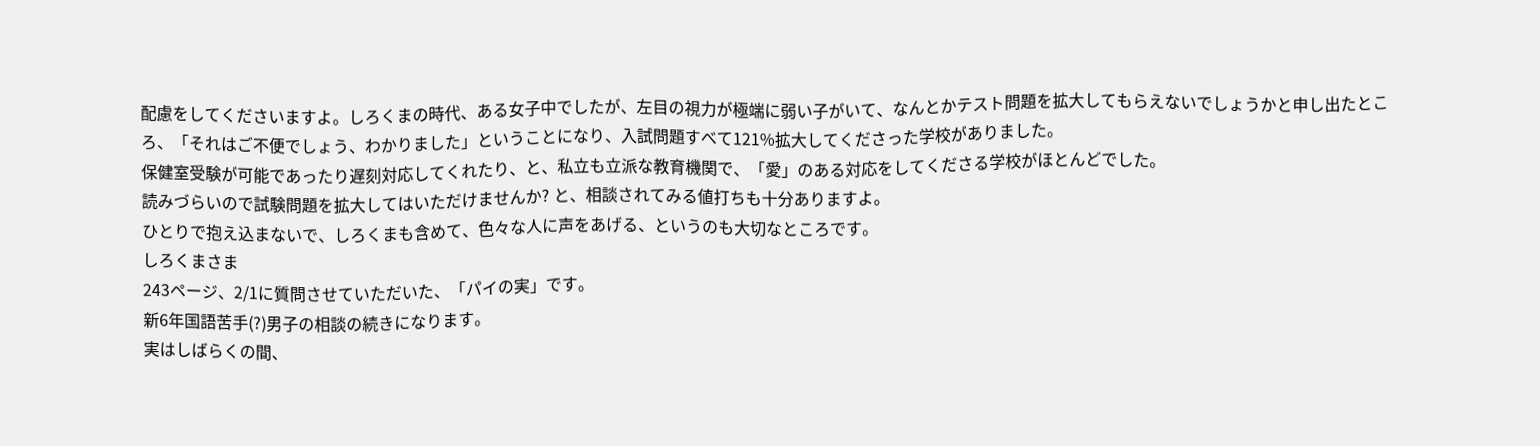配慮をしてくださいますよ。しろくまの時代、ある女子中でしたが、左目の視力が極端に弱い子がいて、なんとかテスト問題を拡大してもらえないでしょうかと申し出たところ、「それはご不便でしょう、わかりました」ということになり、入試問題すべて121%拡大してくださった学校がありました。
保健室受験が可能であったり遅刻対応してくれたり、と、私立も立派な教育機関で、「愛」のある対応をしてくださる学校がほとんどでした。
読みづらいので試験問題を拡大してはいただけませんか? と、相談されてみる値打ちも十分ありますよ。
ひとりで抱え込まないで、しろくまも含めて、色々な人に声をあげる、というのも大切なところです。
しろくまさま
243ページ、2/1に質問させていただいた、「パイの実」です。
新6年国語苦手(?)男子の相談の続きになります。
実はしばらくの間、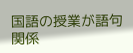国語の授業が語句関係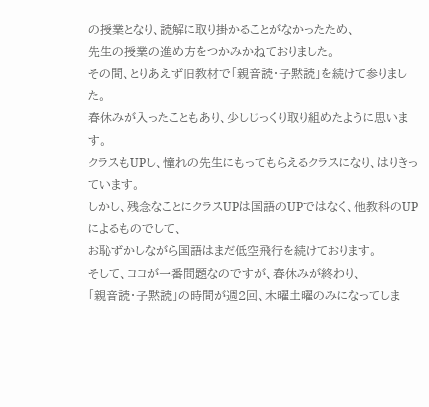の授業となり、読解に取り掛かることがなかったため、
先生の授業の進め方をつかみかねておりました。
その間、とりあえず旧教材で「親音読・子黙読」を続けて参りました。
春休みが入ったこともあり、少しじっくり取り組めたように思います。
クラスもUPし、憧れの先生にもってもらえるクラスになり、はりきっています。
しかし、残念なことにクラスUPは国語のUPではなく、他教科のUPによるものでして、
お恥ずかしながら国語はまだ低空飛行を続けております。
そして、ココが一番問題なのですが、春休みが終わり、
「親音読・子黙読」の時間が週2回、木曜土曜のみになってしま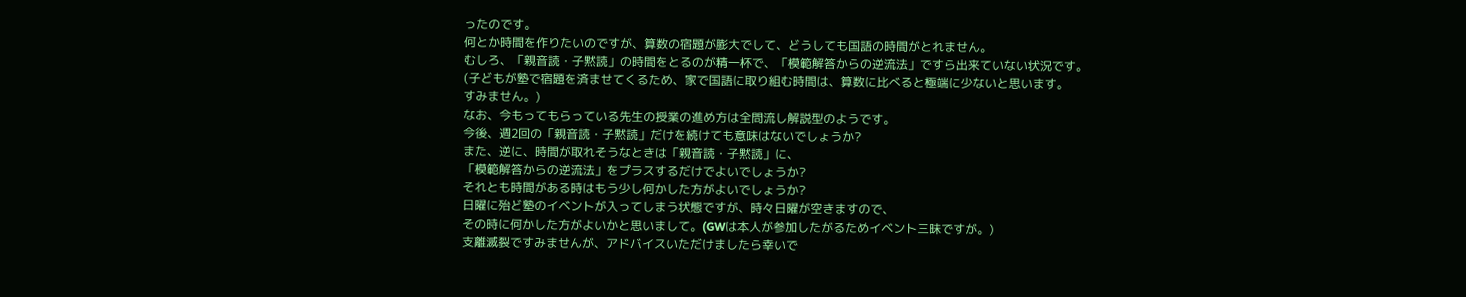ったのです。
何とか時間を作りたいのですが、算数の宿題が膨大でして、どうしても国語の時間がとれません。
むしろ、「親音読・子黙読」の時間をとるのが精一杯で、「模範解答からの逆流法」ですら出来ていない状況です。
(子どもが塾で宿題を済ませてくるため、家で国語に取り組む時間は、算数に比べると極端に少ないと思います。
すみません。)
なお、今もってもらっている先生の授業の進め方は全問流し解説型のようです。
今後、週2回の「親音読・子黙読」だけを続けても意味はないでしょうか?
また、逆に、時間が取れそうなときは「親音読・子黙読」に、
「模範解答からの逆流法」をプラスするだけでよいでしょうか?
それとも時間がある時はもう少し何かした方がよいでしょうか?
日曜に殆ど塾のイベントが入ってしまう状態ですが、時々日曜が空きますので、
その時に何かした方がよいかと思いまして。(GWは本人が参加したがるためイベント三昧ですが。)
支離滅裂ですみませんが、アドバイスいただけましたら幸いで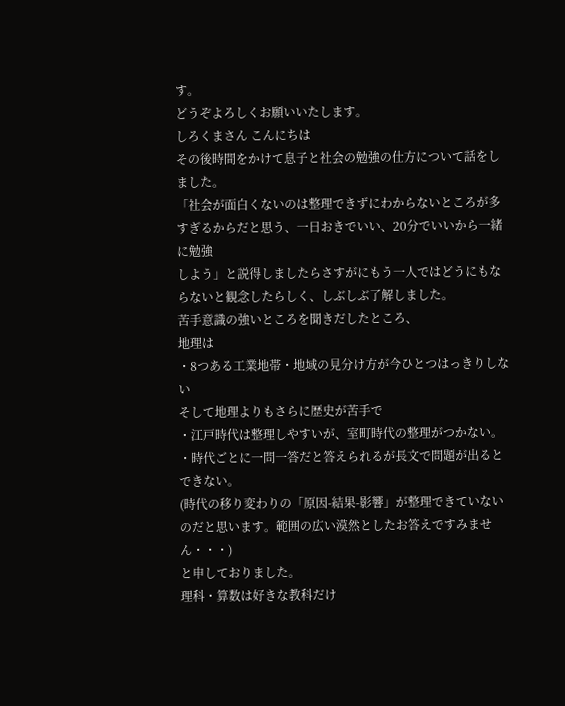す。
どうぞよろしくお願いいたします。
しろくまさん こんにちは
その後時間をかけて息子と社会の勉強の仕方について話をしました。
「社会が面白くないのは整理できずにわからないところが多すぎるからだと思う、一日おきでいい、20分でいいから一緒に勉強
しよう」と説得しましたらさすがにもう一人ではどうにもならないと観念したらしく、しぶしぶ了解しました。
苦手意識の強いところを聞きだしたところ、
地理は
・8つある工業地帯・地域の見分け方が今ひとつはっきりしない
そして地理よりもさらに歴史が苦手で
・江戸時代は整理しやすいが、室町時代の整理がつかない。
・時代ごとに一問一答だと答えられるが長文で問題が出るとできない。
(時代の移り変わりの「原因-結果-影響」が整理できていないのだと思います。範囲の広い漠然としたお答えですみません・・・)
と申しておりました。
理科・算数は好きな教科だけ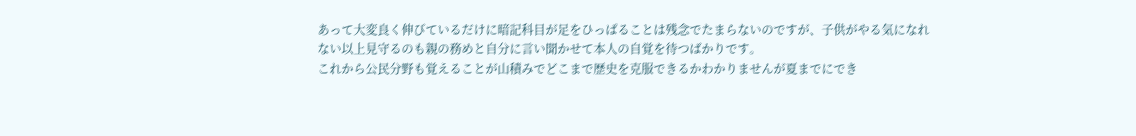あって大変良く伸びているだけに暗記科目が足をひっぱることは残念でたまらないのですが、子供がやる気になれない以上見守るのも親の務めと自分に言い聞かせて本人の自覚を待つばかりです。
これから公民分野も覚えることが山積みでどこまで歴史を克服できるかわかりませんが夏までにでき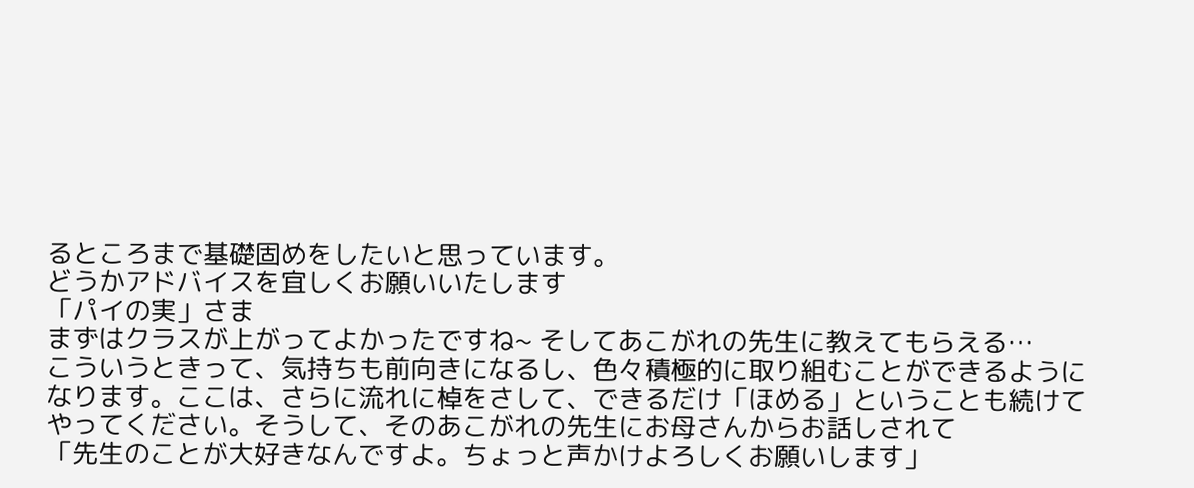るところまで基礎固めをしたいと思っています。
どうかアドバイスを宜しくお願いいたします
「パイの実」さま
まずはクラスが上がってよかったですね~ そしてあこがれの先生に教えてもらえる…
こういうときって、気持ちも前向きになるし、色々積極的に取り組むことができるようになります。ここは、さらに流れに棹をさして、できるだけ「ほめる」ということも続けてやってください。そうして、そのあこがれの先生にお母さんからお話しされて
「先生のことが大好きなんですよ。ちょっと声かけよろしくお願いします」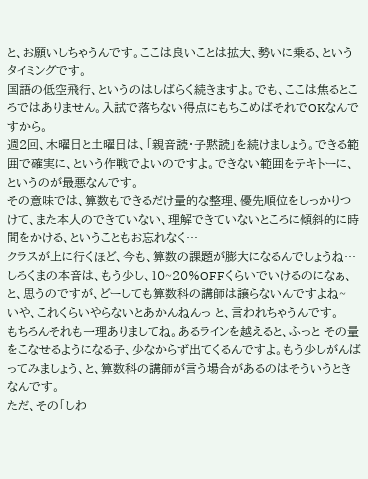と、お願いしちゃうんです。ここは良いことは拡大、勢いに乗る、というタイミングです。
国語の低空飛行、というのはしばらく続きますよ。でも、ここは焦るところではありません。入試で落ちない得点にもちこめばそれでOKなんですから。
週2回、木曜日と土曜日は、「親音読・子黙読」を続けましょう。できる範囲で確実に、という作戦でよいのですよ。できない範囲をテキトーに、というのが最悪なんです。
その意味では、算数もできるだけ量的な整理、優先順位をしっかりつけて、また本人のできていない、理解できていないところに傾斜的に時間をかける、ということもお忘れなく…
クラスが上に行くほど、今も、算数の課題が膨大になるんでしょうね… しろくまの本音は、もう少し、10~20%OFFくらいでいけるのになぁ、と、思うのですが、どーしても算数科の講師は譲らないんですよね~ いや、これくらいやらないとあかんねんっ と、言われちゃうんです。
もちろんそれも一理ありましてね。あるラインを越えると、ふっと その量をこなせるようになる子、少なからず出てくるんですよ。もう少しがんばってみましょう、と、算数科の講師が言う場合があるのはそういうときなんです。
ただ、その「しわ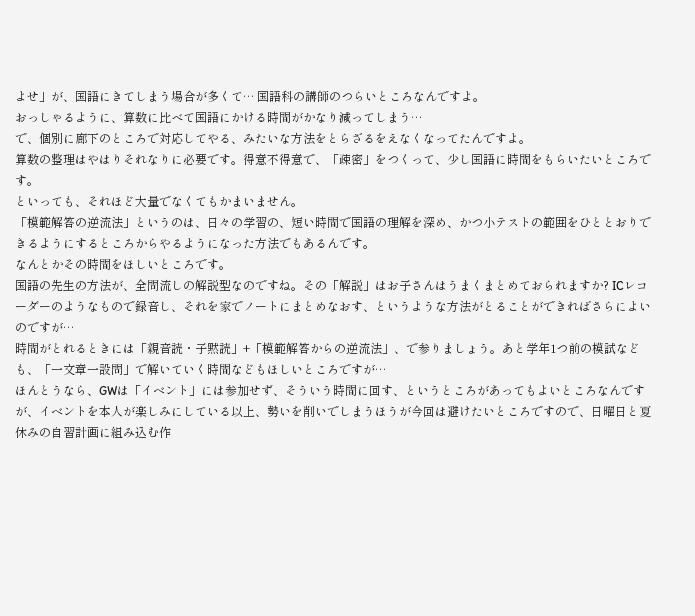よせ」が、国語にきてしまう場合が多くて… 国語科の講師のつらいところなんですよ。
おっしゃるように、算数に比べて国語にかける時間がかなり減ってしまう…
で、個別に廊下のところで対応してやる、みたいな方法をとらざるをえなくなってたんですよ。
算数の整理はやはりそれなりに必要です。得意不得意で、「疎密」をつくって、少し国語に時間をもらいたいところです。
といっても、それほど大量でなくてもかまいません。
「模範解答の逆流法」というのは、日々の学習の、短い時間で国語の理解を深め、かつ小テストの範囲をひととおりできるようにするところからやるようになった方法でもあるんです。
なんとかその時間をほしいところです。
国語の先生の方法が、全問流しの解説型なのですね。その「解説」はお子さんはうまくまとめておられますか? ICレコーダーのようなもので録音し、それを家でノートにまとめなおす、というような方法がとることができればさらによいのですが…
時間がとれるときには「親音読・子黙読」+「模範解答からの逆流法」、で参りましょう。あと学年1つ前の模試なども、「一文章一設問」で解いていく時間などもほしいところですが…
ほんとうなら、GWは「イベント」には参加せず、そういう時間に回す、というところがあってもよいところなんですが、イベントを本人が楽しみにしている以上、勢いを削いでしまうほうが今回は避けたいところですので、日曜日と夏休みの自習計画に組み込む作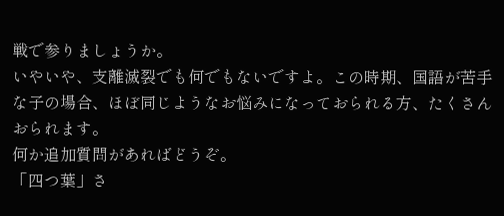戦で参りましょうか。
いやいや、支離滅裂でも何でもないですよ。この時期、国語が苦手な子の場合、ほぼ同じようなお悩みになっておられる方、たくさんおられます。
何か追加質問があればどうぞ。
「四つ葉」さ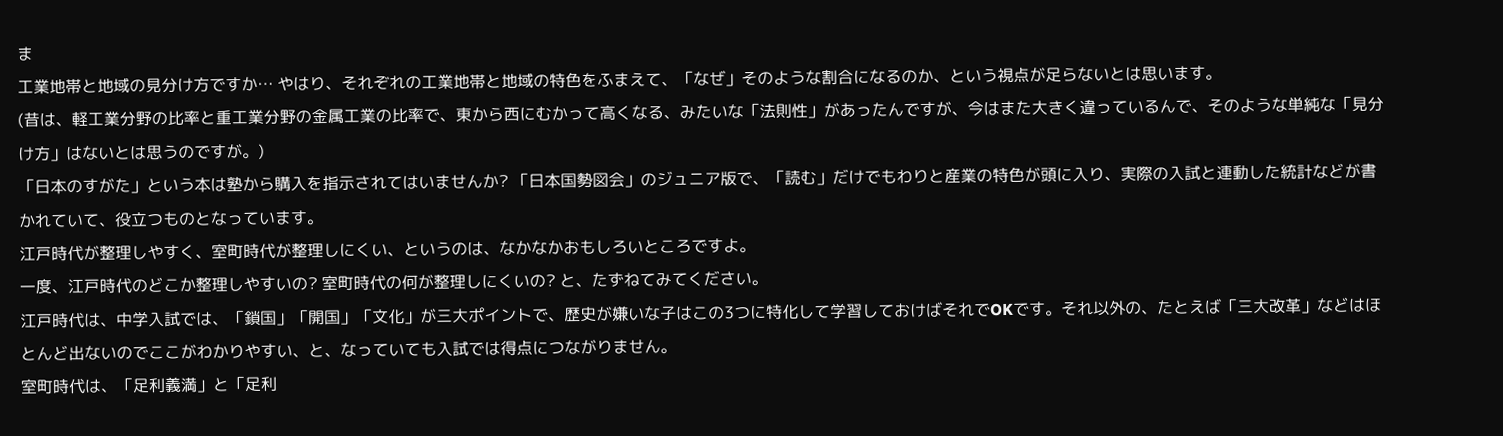ま
工業地帯と地域の見分け方ですか… やはり、それぞれの工業地帯と地域の特色をふまえて、「なぜ」そのような割合になるのか、という視点が足らないとは思います。
(昔は、軽工業分野の比率と重工業分野の金属工業の比率で、東から西にむかって高くなる、みたいな「法則性」があったんですが、今はまた大きく違っているんで、そのような単純な「見分け方」はないとは思うのですが。)
「日本のすがた」という本は塾から購入を指示されてはいませんか? 「日本国勢図会」のジュニア版で、「読む」だけでもわりと産業の特色が頭に入り、実際の入試と連動した統計などが書かれていて、役立つものとなっています。
江戸時代が整理しやすく、室町時代が整理しにくい、というのは、なかなかおもしろいところですよ。
一度、江戸時代のどこか整理しやすいの? 室町時代の何が整理しにくいの? と、たずねてみてください。
江戸時代は、中学入試では、「鎖国」「開国」「文化」が三大ポイントで、歴史が嫌いな子はこの3つに特化して学習しておけばそれでOKです。それ以外の、たとえば「三大改革」などはほとんど出ないのでここがわかりやすい、と、なっていても入試では得点につながりません。
室町時代は、「足利義満」と「足利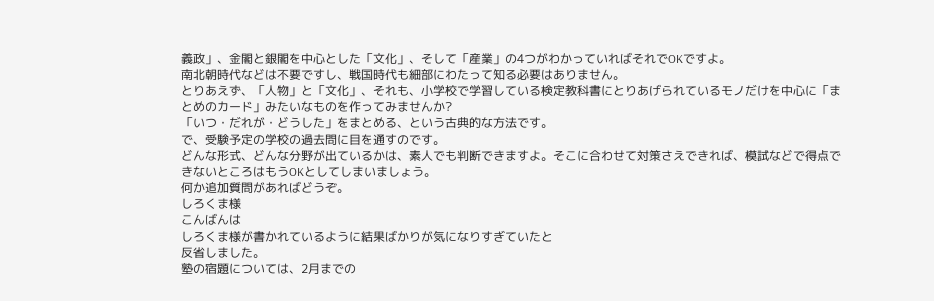義政」、金閣と銀閣を中心とした「文化」、そして「産業」の4つがわかっていればそれでOKですよ。
南北朝時代などは不要ですし、戦国時代も細部にわたって知る必要はありません。
とりあえず、「人物」と「文化」、それも、小学校で学習している検定教科書にとりあげられているモノだけを中心に「まとめのカード」みたいなものを作ってみませんか?
「いつ・だれが・どうした」をまとめる、という古典的な方法です。
で、受験予定の学校の過去問に目を通すのです。
どんな形式、どんな分野が出ているかは、素人でも判断できますよ。そこに合わせて対策さえできれば、模試などで得点できないところはもうOKとしてしまいましょう。
何か追加質問があればどうぞ。
しろくま様
こんばんは
しろくま様が書かれているように結果ばかりが気になりすぎていたと
反省しました。
塾の宿題については、2月までの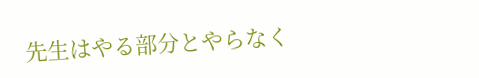先生はやる部分とやらなく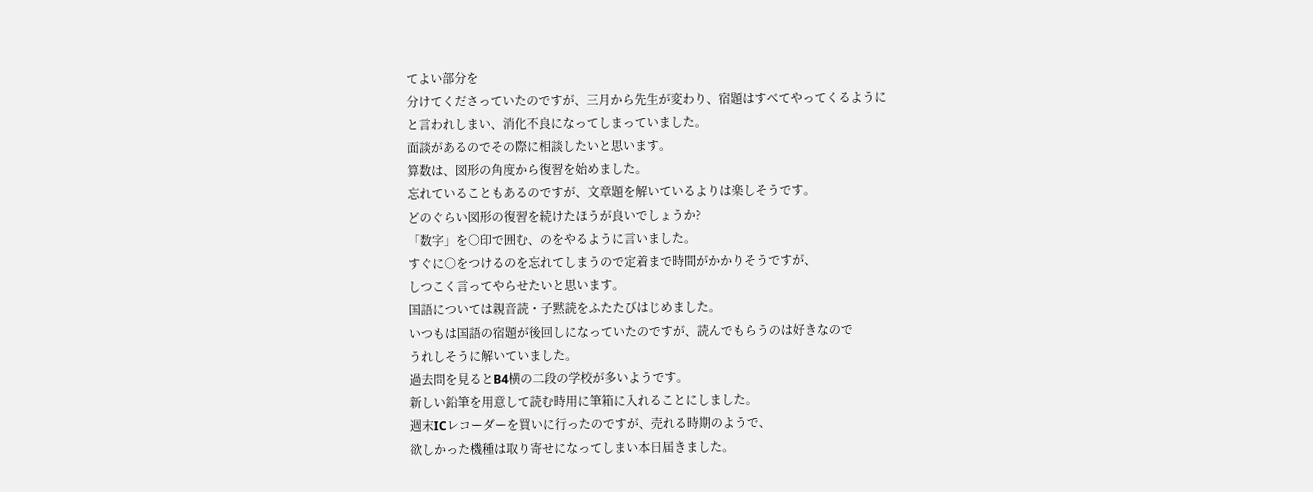てよい部分を
分けてくださっていたのですが、三月から先生が変わり、宿題はすべてやってくるように
と言われしまい、消化不良になってしまっていました。
面談があるのでその際に相談したいと思います。
算数は、図形の角度から復習を始めました。
忘れていることもあるのですが、文章題を解いているよりは楽しそうです。
どのぐらい図形の復習を続けたほうが良いでしょうか?
「数字」を○印で囲む、のをやるように言いました。
すぐに○をつけるのを忘れてしまうので定着まで時間がかかりそうですが、
しつこく言ってやらせたいと思います。
国語については親音読・子黙読をふたたびはじめました。
いつもは国語の宿題が後回しになっていたのですが、読んでもらうのは好きなので
うれしそうに解いていました。
過去問を見るとB4横の二段の学校が多いようです。
新しい鉛筆を用意して読む時用に筆箱に入れることにしました。
週末ICレコーダーを買いに行ったのですが、売れる時期のようで、
欲しかった機種は取り寄せになってしまい本日届きました。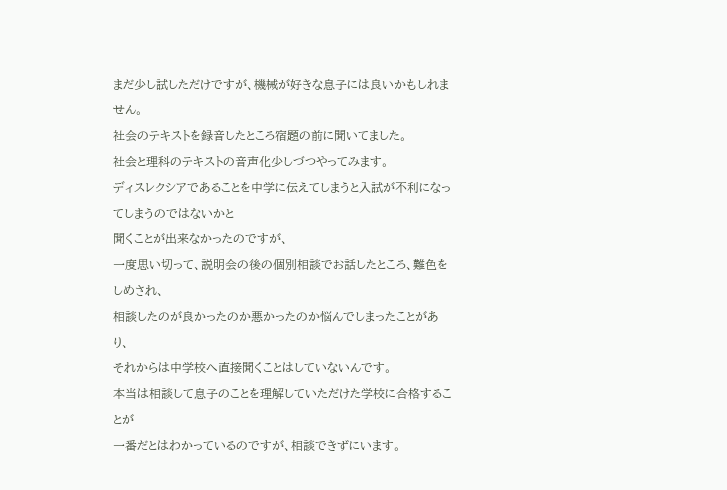まだ少し試しただけですが、機械が好きな息子には良いかもしれません。
社会のテキストを録音したところ宿題の前に聞いてました。
社会と理科のテキストの音声化少しづつやってみます。
ディスレクシアであることを中学に伝えてしまうと入試が不利になってしまうのではないかと
聞くことが出来なかったのですが、
一度思い切って、説明会の後の個別相談でお話したところ、難色をしめされ、
相談したのが良かったのか悪かったのか悩んでしまったことがあり、
それからは中学校へ直接聞くことはしていないんです。
本当は相談して息子のことを理解していただけた学校に合格することが
一番だとはわかっているのですが、相談できずにいます。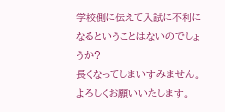学校側に伝えて入試に不利になるということはないのでしょうか?
長くなってしまいすみません。
よろしくお願いいたします。